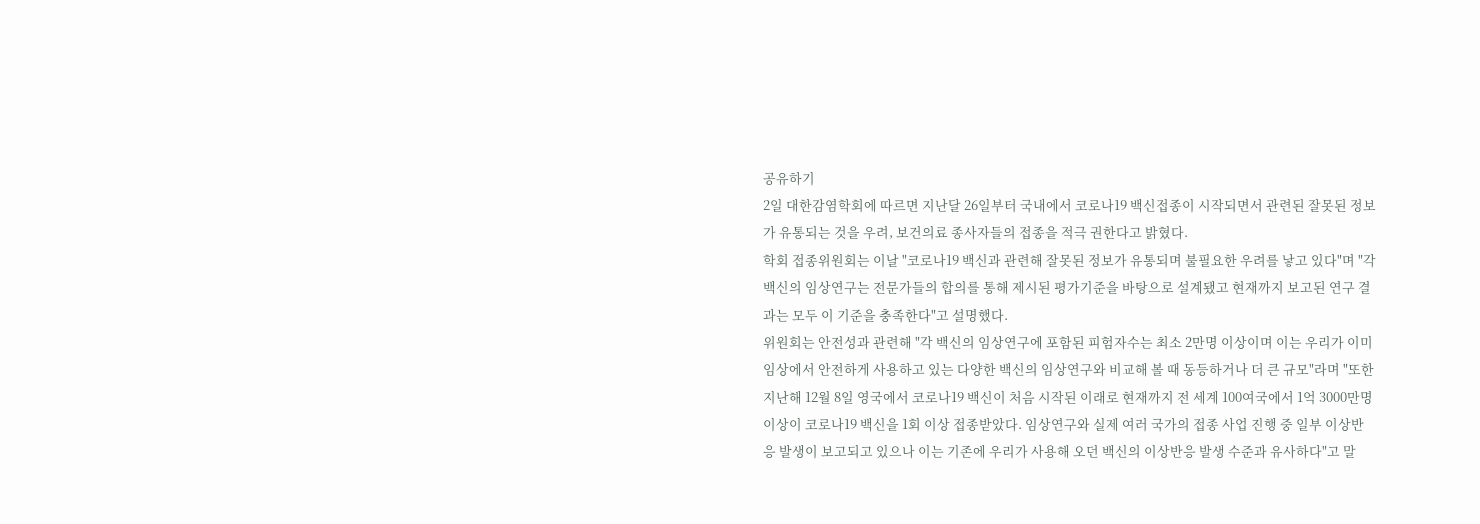공유하기
2일 대한감염학회에 따르면 지난달 26일부터 국내에서 코로나19 백신접종이 시작되면서 관련된 잘못된 정보가 유통되는 것을 우려, 보건의료 종사자들의 접종을 적극 권한다고 밝혔다.
학회 접종위원회는 이날 "코로나19 백신과 관련해 잘못된 정보가 유통되며 불필요한 우려를 낳고 있다"며 "각 백신의 임상연구는 전문가들의 합의를 통해 제시된 평가기준을 바탕으로 설계됐고 현재까지 보고된 연구 결과는 모두 이 기준을 충족한다"고 설명했다.
위원회는 안전성과 관련해 "각 백신의 임상연구에 포함된 피험자수는 최소 2만명 이상이며 이는 우리가 이미 임상에서 안전하게 사용하고 있는 다양한 백신의 임상연구와 비교해 볼 때 동등하거나 더 큰 규모"라며 "또한 지난해 12월 8일 영국에서 코로나19 백신이 처음 시작된 이래로 현재까지 전 세계 100여국에서 1억 3000만명 이상이 코로나19 백신을 1회 이상 접종받았다. 임상연구와 실제 여러 국가의 접종 사업 진행 중 일부 이상반응 발생이 보고되고 있으나 이는 기존에 우리가 사용해 오던 백신의 이상반응 발생 수준과 유사하다"고 말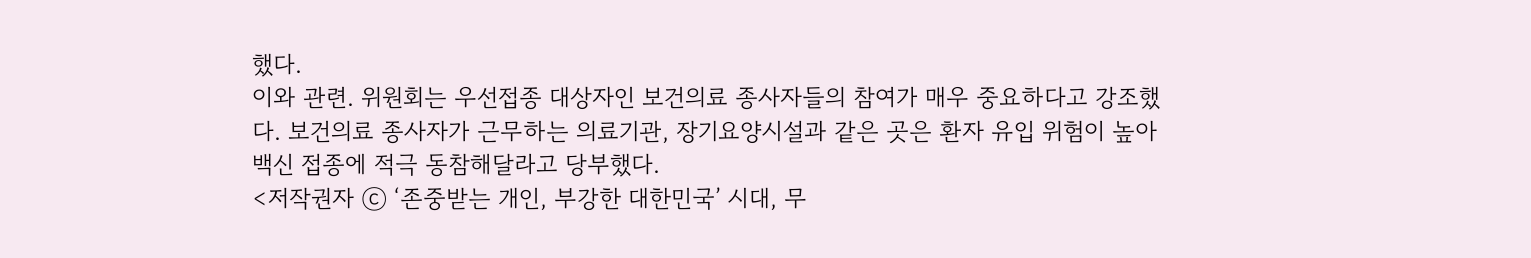했다.
이와 관련. 위원회는 우선접종 대상자인 보건의료 종사자들의 참여가 매우 중요하다고 강조했다. 보건의료 종사자가 근무하는 의료기관, 장기요양시설과 같은 곳은 환자 유입 위험이 높아 백신 접종에 적극 동참해달라고 당부했다.
<저작권자 ⓒ ‘존중받는 개인, 부강한 대한민국’ 시대, 무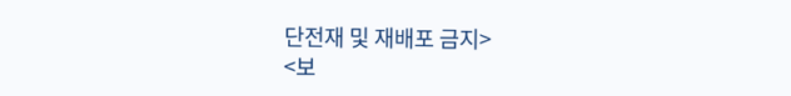단전재 및 재배포 금지>
<보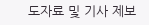도자료 및 기사 제보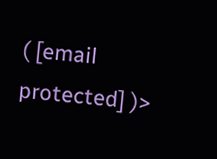( [email protected] )>